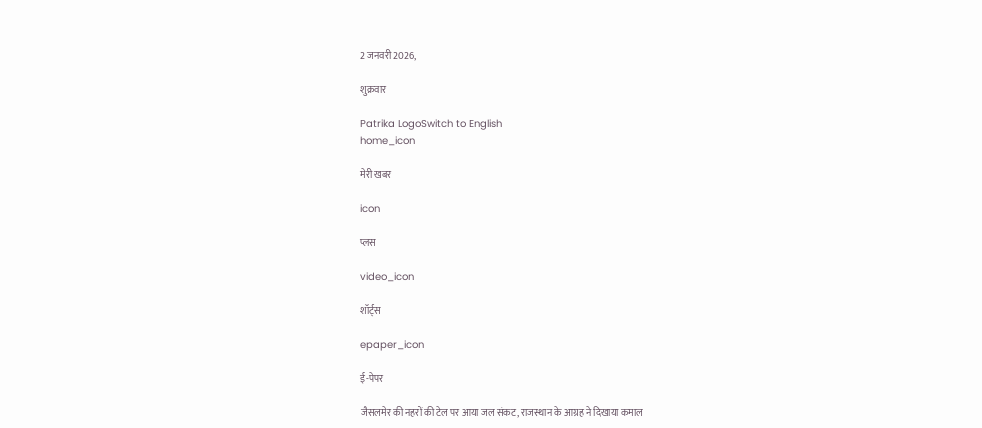2 जनवरी 2026,

शुक्रवार

Patrika LogoSwitch to English
home_icon

मेरी खबर

icon

प्लस

video_icon

शॉर्ट्स

epaper_icon

ई-पेपर

जैसलमेर की नहरों की टेल पर आया जल संकट, राजस्थान के आग्रह ने दिखाया कमाल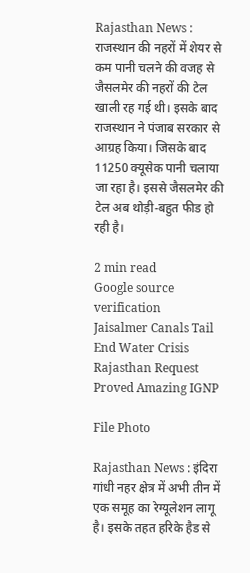Rajasthan News : राजस्थान की नहरों में शेयर से कम पानी चलने की वजह से जैसलमेर की नहरों की टेल खाली रह गई थी। इसके बाद राजस्थान ने पंजाब सरकार से आग्रह किया। जिसके बाद 11250 क्यूसेक पानी चलाया जा रहा है। इससे जैसलमेर की टेल अब थोड़ी-बहुत फीड हो रही है।

2 min read
Google source verification
Jaisalmer Canals Tail End Water Crisis Rajasthan Request Proved Amazing IGNP

File Photo

Rajasthan News : इंदिरा गांधी नहर क्षेत्र में अभी तीन में एक समूह का रेग्यूलेशन लागू है। इसके तहत हरिके हैड से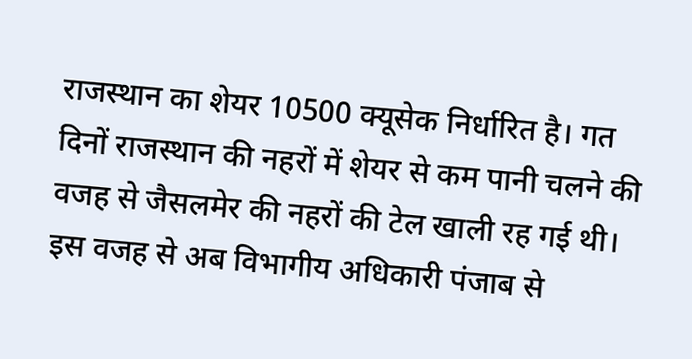राजस्थान का शेयर 10500 क्यूसेक निर्धारित है। गत दिनों राजस्थान की नहरों में शेयर से कम पानी चलने की वजह से जैसलमेर की नहरों की टेल खाली रह गई थी। इस वजह से अब विभागीय अधिकारी पंजाब से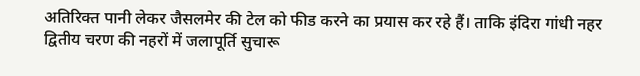अतिरिक्त पानी लेकर जैसलमेर की टेल को फीड करने का प्रयास कर रहे हैं। ताकि इंदिरा गांधी नहर द्वितीय चरण की नहरों में जलापूर्ति सुचारू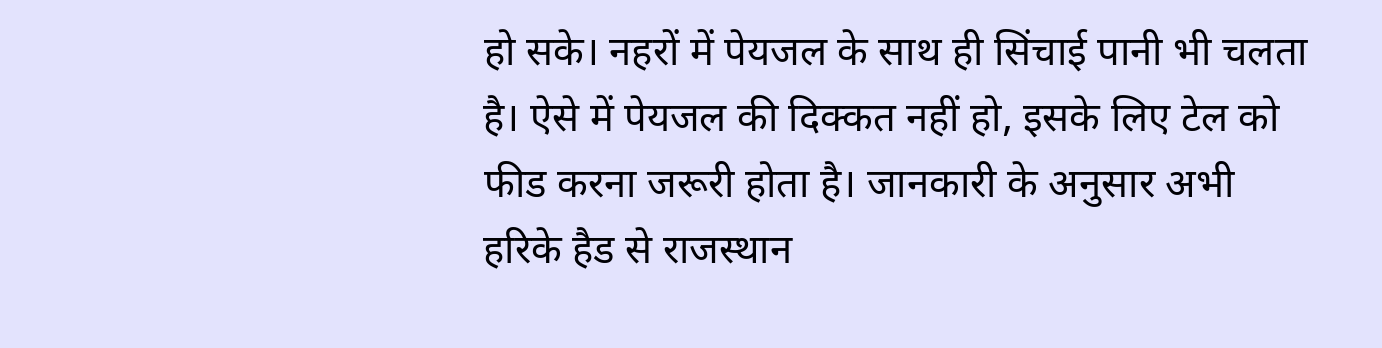हो सके। नहरों में पेयजल के साथ ही सिंचाई पानी भी चलता है। ऐसे में पेयजल की दिक्कत नहीं हो, इसके लिए टेल को फीड करना जरूरी होता है। जानकारी के अनुसार अभी हरिके हैड से राजस्थान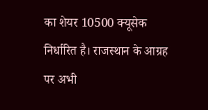का शेयर 10500 क्यूसेक निर्धारित है। राजस्थान के आग्रह पर अभी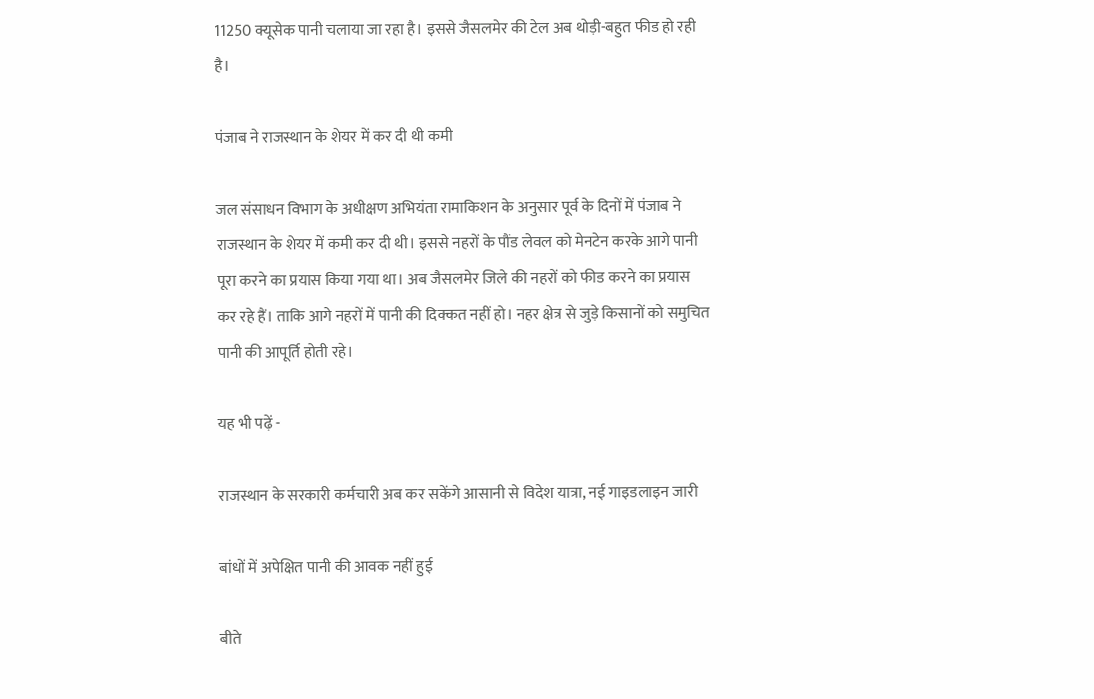11250 क्यूसेक पानी चलाया जा रहा है। इससे जैसलमेर की टेल अब थोड़ी-बहुत फीड हो रही है।

पंजाब ने राजस्थान के शेयर में कर दी थी कमी

जल संसाधन विभाग के अधीक्षण अभियंता रामाकिशन के अनुसार पूर्व के दिनों में पंजाब ने राजस्थान के शेयर में कमी कर दी थी। इससे नहरों के पौंड लेवल को मेनटेन करके आगे पानी पूरा करने का प्रयास किया गया था। अब जैसलमेर जिले की नहरों को फीड करने का प्रयास कर रहे हैं। ताकि आगे नहरों में पानी की दिक्कत नहीं हो। नहर क्षेत्र से जुड़े किसानों को समुचित पानी की आपूर्ति होती रहे।

यह भी पढ़ें -

राजस्थान के सरकारी कर्मचारी अब कर सकेंगे आसानी से विदेश यात्रा, नई गाइडलाइन जारी

बांधों में अपेक्षित पानी की आवक नहीं हुई

बीते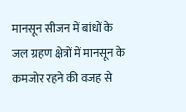मानसून सीजन में बांधों के जल ग्रहण क्षेत्रों में मानसून के कमजोर रहने की वजह से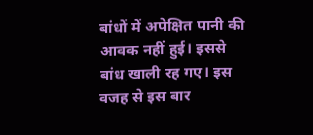बांधों में अपेक्षित पानी की आवक नहीं हुई। इससे बांध खाली रह गए। इस वजह से इस बार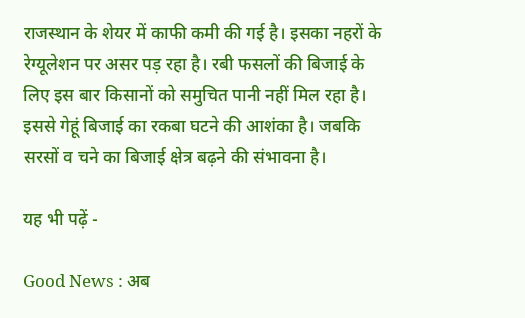राजस्थान के शेयर में काफी कमी की गई है। इसका नहरों के रेग्यूलेशन पर असर पड़ रहा है। रबी फसलों की बिजाई के लिए इस बार किसानों को समुचित पानी नहीं मिल रहा है। इससे गेहूं बिजाई का रकबा घटने की आशंका है। जबकि सरसों व चने का बिजाई क्षेत्र बढ़ने की संभावना है।

यह भी पढ़ें -

Good News : अब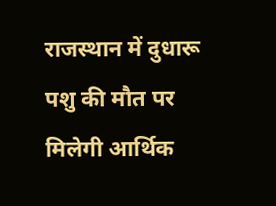राजस्थान में दुधारू पशु की मौत पर मिलेगी आर्थिक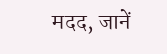मदद, जानें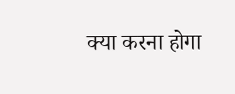क्या करना होगा